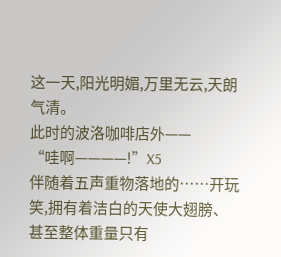这一天,阳光明媚,万里无云,天朗气清。
此时的波洛咖啡店外——
“哇啊————!”X5
伴随着五声重物落地的……开玩笑,拥有着洁白的天使大翅膀、甚至整体重量只有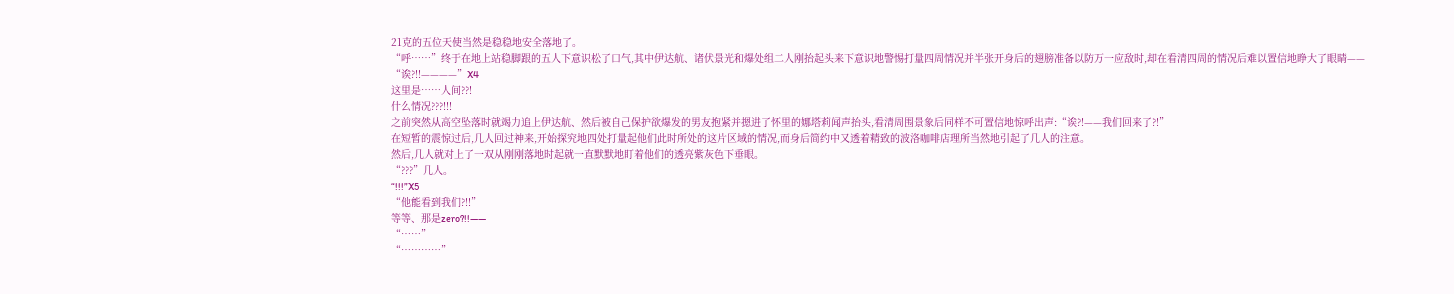21克的五位天使当然是稳稳地安全落地了。
“呼……”终于在地上站稳脚跟的五人下意识松了口气,其中伊达航、诸伏景光和爆处组二人刚抬起头来下意识地警惕打量四周情况并半张开身后的翅膀准备以防万一应敌时,却在看清四周的情况后难以置信地睁大了眼睛——
“诶?!!————”X4
这里是……人间??!
什么情况???!!!
之前突然从高空坠落时就竭力追上伊达航、然后被自己保护欲爆发的男友抱紧并摁进了怀里的娜塔莉闻声抬头,看清周围景象后同样不可置信地惊呼出声:“诶?!——我们回来了?!”
在短暂的震惊过后,几人回过神来,开始探究地四处打量起他们此时所处的这片区域的情况,而身后简约中又透着精致的波洛咖啡店理所当然地引起了几人的注意。
然后,几人就对上了一双从刚刚落地时起就一直默默地盯着他们的透亮紫灰色下垂眼。
“???”几人。
“!!!”X5
“他能看到我们?!!”
等等、那是zero?!!——
“……”
“…………”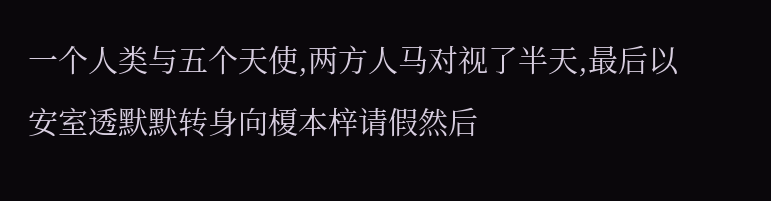一个人类与五个天使,两方人马对视了半天,最后以安室透默默转身向榎本梓请假然后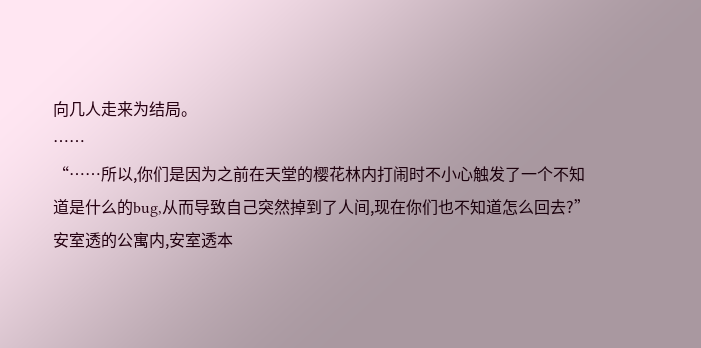向几人走来为结局。
……
“……所以,你们是因为之前在天堂的樱花林内打闹时不小心触发了一个不知道是什么的bug,从而导致自己突然掉到了人间,现在你们也不知道怎么回去?”
安室透的公寓内,安室透本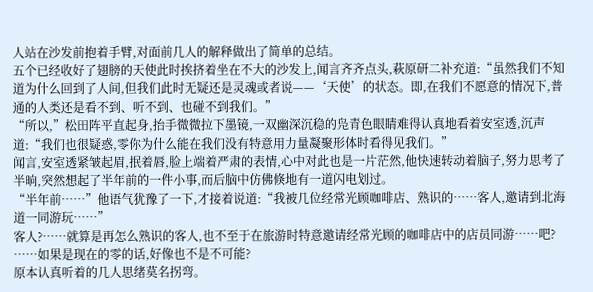人站在沙发前抱着手臂,对面前几人的解释做出了简单的总结。
五个已经收好了翅膀的天使此时挨挤着坐在不大的沙发上,闻言齐齐点头,萩原研二补充道:“虽然我们不知道为什么回到了人间,但我们此时无疑还是灵魂或者说——‘天使’的状态。即,在我们不愿意的情况下,普通的人类还是看不到、听不到、也碰不到我们。”
“所以,”松田阵平直起身,抬手微微拉下墨镜,一双幽深沉稳的凫青色眼睛难得认真地看着安室透,沉声道:“我们也很疑惑,零你为什么能在我们没有特意用力量凝聚形体时看得见我们。”
闻言,安室透紧皱起眉,抿着唇,脸上端着严肃的表情,心中对此也是一片茫然,他快速转动着脑子,努力思考了半晌,突然想起了半年前的一件小事,而后脑中仿佛倏地有一道闪电划过。
“半年前……”他语气犹豫了一下,才接着说道:“我被几位经常光顾咖啡店、熟识的……客人,邀请到北海道一同游玩……”
客人?……就算是再怎么熟识的客人,也不至于在旅游时特意邀请经常光顾的咖啡店中的店员同游……吧?
……如果是现在的零的话,好像也不是不可能?
原本认真听着的几人思绪莫名拐弯。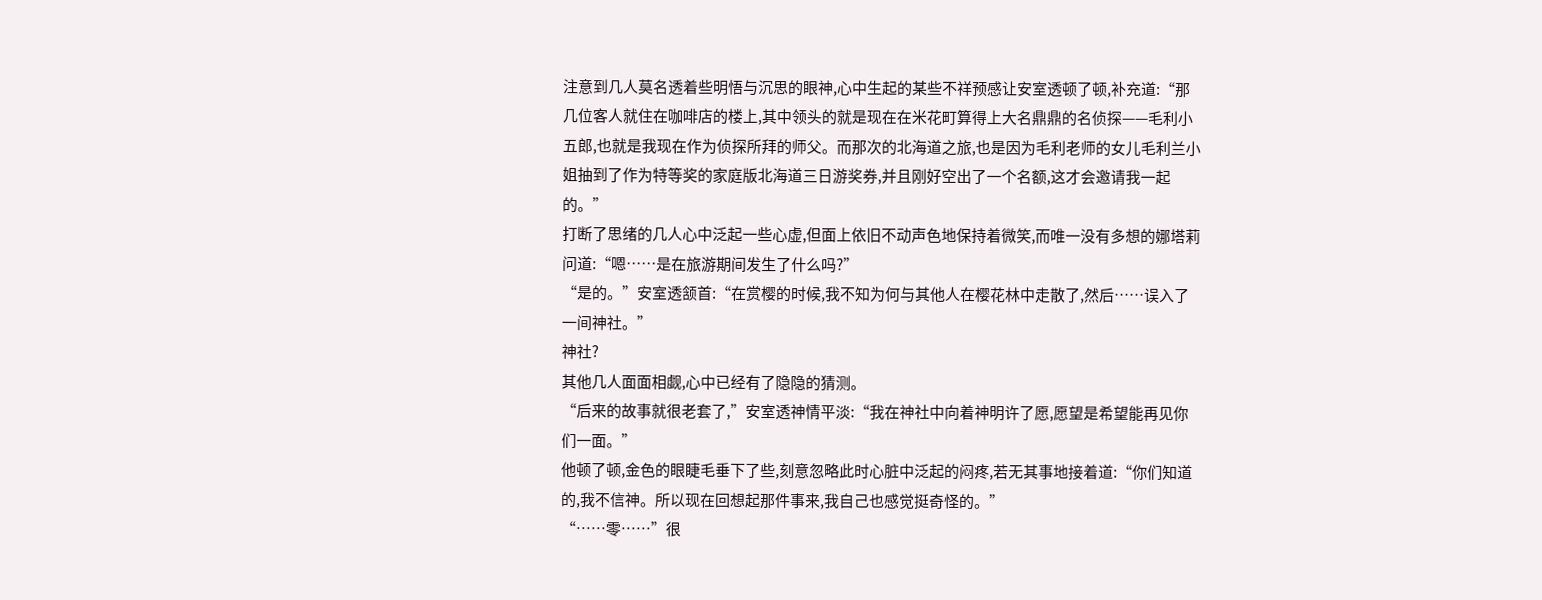注意到几人莫名透着些明悟与沉思的眼神,心中生起的某些不祥预感让安室透顿了顿,补充道:“那几位客人就住在咖啡店的楼上,其中领头的就是现在在米花町算得上大名鼎鼎的名侦探——毛利小五郎,也就是我现在作为侦探所拜的师父。而那次的北海道之旅,也是因为毛利老师的女儿毛利兰小姐抽到了作为特等奖的家庭版北海道三日游奖券,并且刚好空出了一个名额,这才会邀请我一起的。”
打断了思绪的几人心中泛起一些心虚,但面上依旧不动声色地保持着微笑,而唯一没有多想的娜塔莉问道:“嗯……是在旅游期间发生了什么吗?”
“是的。”安室透颔首:“在赏樱的时候,我不知为何与其他人在樱花林中走散了,然后……误入了一间神社。”
神社?
其他几人面面相觑,心中已经有了隐隐的猜测。
“后来的故事就很老套了,”安室透神情平淡:“我在神社中向着神明许了愿,愿望是希望能再见你们一面。”
他顿了顿,金色的眼睫毛垂下了些,刻意忽略此时心脏中泛起的闷疼,若无其事地接着道:“你们知道的,我不信神。所以现在回想起那件事来,我自己也感觉挺奇怪的。”
“……零……”很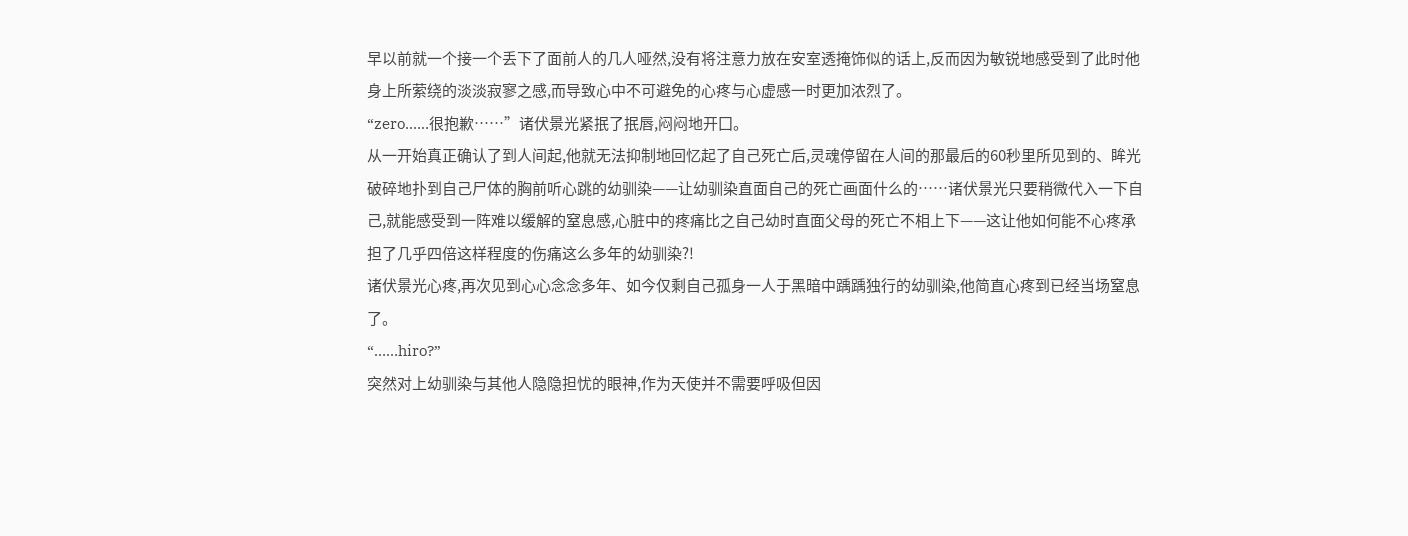早以前就一个接一个丢下了面前人的几人哑然,没有将注意力放在安室透掩饰似的话上,反而因为敏锐地感受到了此时他身上所萦绕的淡淡寂寥之感,而导致心中不可避免的心疼与心虚感一时更加浓烈了。
“zero……很抱歉……”诸伏景光紧抿了抿唇,闷闷地开囗。
从一开始真正确认了到人间起,他就无法抑制地回忆起了自己死亡后,灵魂停留在人间的那最后的60秒里所见到的、眸光破碎地扑到自己尸体的胸前听心跳的幼驯染——让幼驯染直面自己的死亡画面什么的……诸伏景光只要稍微代入一下自己,就能感受到一阵难以缓解的窒息感,心脏中的疼痛比之自己幼时直面父母的死亡不相上下——这让他如何能不心疼承担了几乎四倍这样程度的伤痛这么多年的幼驯染?!
诸伏景光心疼,再次见到心心念念多年、如今仅剩自己孤身一人于黑暗中踽踽独行的幼驯染,他简直心疼到已经当场窒息了。
“……hiro?”
突然对上幼驯染与其他人隐隐担忧的眼神,作为天使并不需要呼吸但因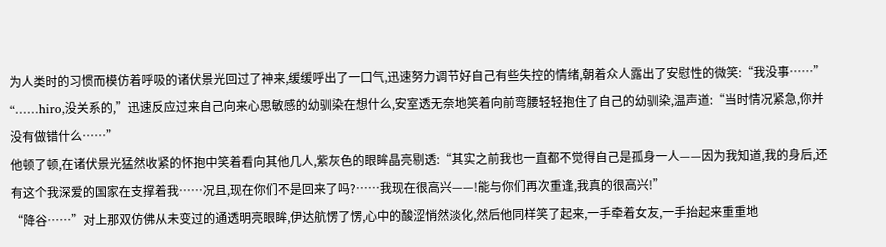为人类时的习惯而模仿着呼吸的诸伏景光回过了神来,缓缓呼出了一囗气,迅速努力调节好自己有些失控的情绪,朝着众人露出了安慰性的微笑:“我没事……”
“……hiro,没关系的,”迅速反应过来自己向来心思敏感的幼驯染在想什么,安室透无奈地笑着向前弯腰轻轻抱住了自己的幼驯染,温声道:“当时情况紧急,你并没有做错什么……”
他顿了顿,在诸伏景光猛然收紧的怀抱中笑着看向其他几人,紫灰色的眼眸晶亮剔透:“其实之前我也一直都不觉得自己是孤身一人——因为我知道,我的身后,还有这个我深爱的国家在支撑着我……况且,现在你们不是回来了吗?……我现在很高兴——!能与你们再次重逢,我真的很高兴!”
“降谷……”对上那双仿佛从未变过的通透明亮眼眸,伊达航愣了愣,心中的酸涩悄然淡化,然后他同样笑了起来,一手牵着女友,一手抬起来重重地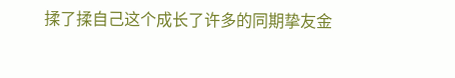揉了揉自己这个成长了许多的同期挚友金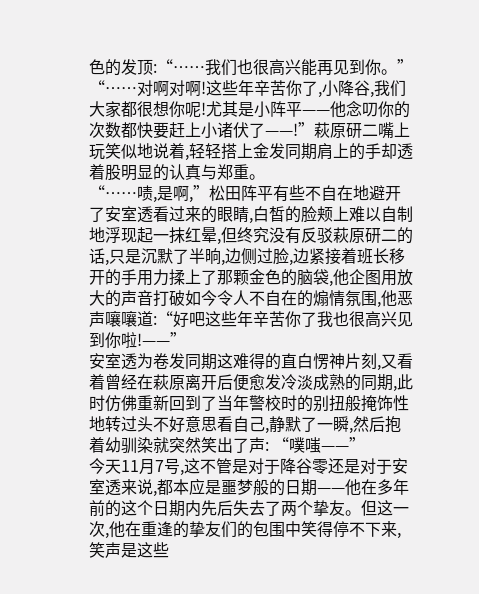色的发顶:“……我们也很高兴能再见到你。”
“……对啊对啊!这些年辛苦你了,小降谷,我们大家都很想你呢!尤其是小阵平——他念叨你的次数都快要赶上小诸伏了——!”萩原研二嘴上玩笑似地说着,轻轻搭上金发同期肩上的手却透着股明显的认真与郑重。
“……啧,是啊,”松田阵平有些不自在地避开了安室透看过来的眼睛,白皙的脸颊上难以自制地浮现起一抹红晕,但终究没有反驳萩原研二的话,只是沉默了半晌,边侧过脸,边紧接着班长移开的手用力揉上了那颗金色的脑袋,他企图用放大的声音打破如今令人不自在的煽情氛围,他恶声嚷嚷道:“好吧这些年辛苦你了我也很高兴见到你啦!——”
安室透为卷发同期这难得的直白愣神片刻,又看着曾经在萩原离开后便愈发冷淡成熟的同期,此时仿佛重新回到了当年警校时的别扭般掩饰性地转过头不好意思看自己,静默了一瞬,然后抱着幼驯染就突然笑出了声: “噗嗤——”
今天11月7号,这不管是对于降谷零还是对于安室透来说,都本应是噩梦般的日期——他在多年前的这个日期内先后失去了两个挚友。但这一次,他在重逢的挚友们的包围中笑得停不下来,笑声是这些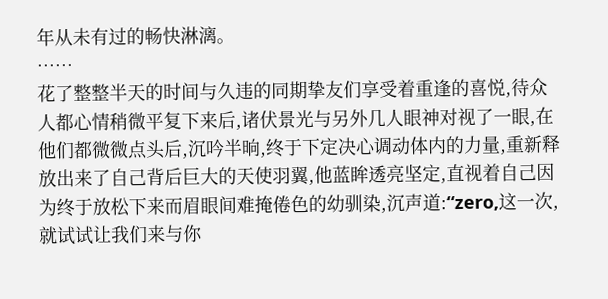年从未有过的畅快淋漓。
……
花了整整半天的时间与久违的同期挚友们享受着重逢的喜悦,待众人都心情稍微平复下来后,诸伏景光与另外几人眼神对视了一眼,在他们都微微点头后,沉吟半晌,终于下定决心调动体内的力量,重新释放出来了自己背后巨大的天使羽翼,他蓝眸透亮坚定,直视着自己因为终于放松下来而眉眼间难掩倦色的幼驯染,沉声道:“zero,这一次,就试试让我们来与你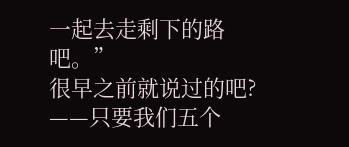一起去走剩下的路吧。”
很早之前就说过的吧?
——只要我们五个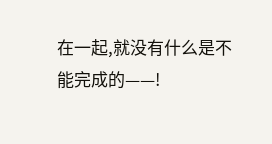在一起,就没有什么是不能完成的——!